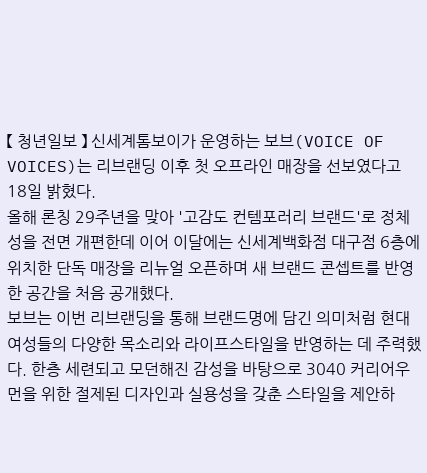【 청년일보 】 신세계톰보이가 운영하는 보브(VOICE OF VOICES)는 리브랜딩 이후 첫 오프라인 매장을 선보였다고 18일 밝혔다.
올해 론칭 29주년을 맞아 '고감도 컨템포러리 브랜드'로 정체성을 전면 개편한데 이어 이달에는 신세계백화점 대구점 6층에 위치한 단독 매장을 리뉴얼 오픈하며 새 브랜드 콘셉트를 반영한 공간을 처음 공개했다.
보브는 이번 리브랜딩을 통해 브랜드명에 담긴 의미처럼 현대 여성들의 다양한 목소리와 라이프스타일을 반영하는 데 주력했다. 한층 세련되고 모던해진 감성을 바탕으로 3040 커리어우먼을 위한 절제된 디자인과 실용성을 갖춘 스타일을 제안하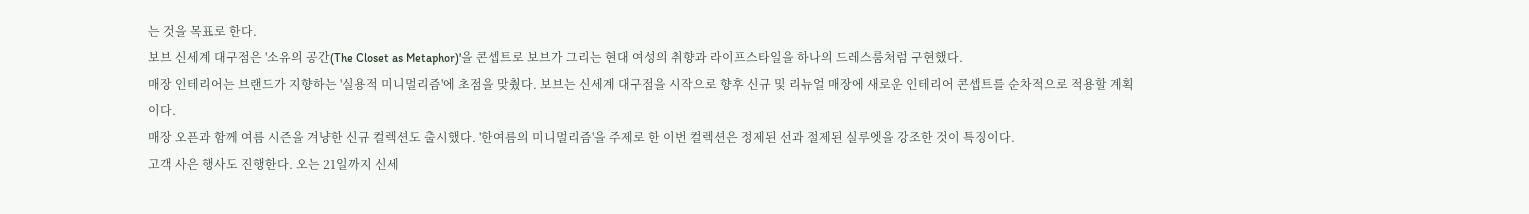는 것을 목표로 한다.
보브 신세계 대구점은 '소유의 공간(The Closet as Metaphor)'을 콘셉트로 보브가 그리는 현대 여성의 취향과 라이프스타일을 하나의 드레스룸처럼 구현했다.
매장 인테리어는 브랜드가 지향하는 '실용적 미니멀리즘'에 초점을 맞췄다. 보브는 신세계 대구점을 시작으로 향후 신규 및 리뉴얼 매장에 새로운 인테리어 콘셉트를 순차적으로 적용할 계획이다.
매장 오픈과 함께 여름 시즌을 겨냥한 신규 컬렉션도 출시했다. '한여름의 미니멀리즘'을 주제로 한 이번 컬렉션은 정제된 선과 절제된 실루엣을 강조한 것이 특징이다.
고객 사은 행사도 진행한다. 오는 21일까지 신세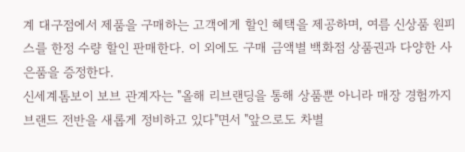계 대구점에서 제품을 구매하는 고객에게 할인 혜택을 제공하며, 여름 신상품 원피스를 한정 수량 할인 판매한다. 이 외에도 구매 금액별 백화점 상품권과 다양한 사은품을 증정한다.
신세계톰보이 보브 관계자는 "올해 리브랜딩을 통해 상품뿐 아니라 매장 경험까지 브랜드 전반을 새롭게 정비하고 있다"면서 "앞으로도 차별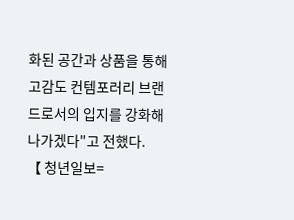화된 공간과 상품을 통해 고감도 컨템포러리 브랜드로서의 입지를 강화해 나가겠다"고 전했다.
【 청년일보=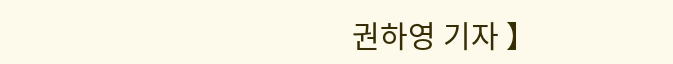권하영 기자 】